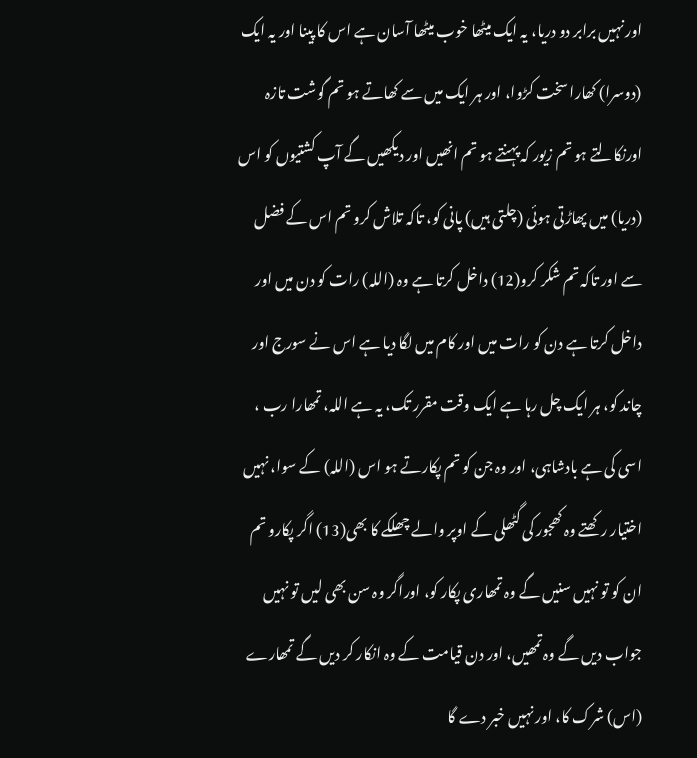اور نہیں برابر دو دریا، یہ ایک میٹھا خوب میٹھا آسان ہے اس کا پینا اور یہ ایک (دوسرا) کھارا سخت کڑوا، اور ہر ایک میں سے کھاتے ہو تم گوشت تازہ اورنکالتے ہو تم زیور کہ پہنتے ہو تم انھیں اور دیکھیں گے آپ کشتیوں کو اس (دریا) میں پھاڑتی ہوئی (چلتی ہیں) پانی کو، تاکہ تلاش کرو تم اس کے فضل سے اور تاکہ تم شکر کرو(12) داخل کرتا ہے وہ (اللہ) رات کو دن میں اور داخل کرتا ہے دن کو رات میں اور کام میں لگا دیا ہے اس نے سورج اور چاند کو، ہر ایک چل رہا ہے ایک وقت مقرر تک، یہ ہے اللہ، تمھارا رب ، اسی کی ہے بادشاہی، اور وہ جن کو تم پکارتے ہو اس (اللہ) کے سوا، نہیں اختیار رکھتے وہ کھجور کی گٹھلی کے اوپر والے چھلکے کا بھی(13) اگر پکارو تم ان کو تو نہیں سنیں گے وہ تمھاری پکار کو، اوراگر وہ سن بھی لیں تو نہیں جواب دیں گے وہ تمھیں، اور دن قیامت کے وہ انکار کر دیں گے تمھارے (اس) شرک کا، اور نہیں خبر دے گا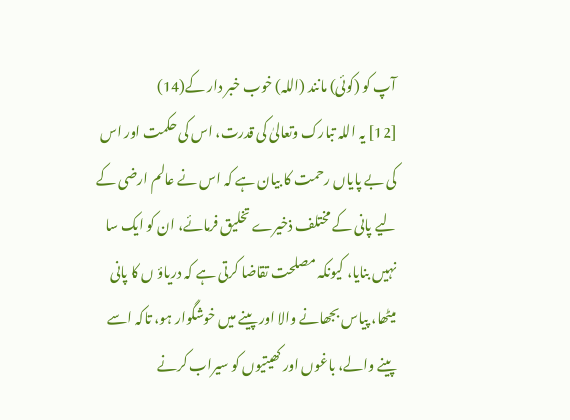آپ کو (کوئی) مانند (اللہ) خوب خبر دار کے(14)
[12] یہ اللہ تبارک وتعالیٰ کی قدرت، اس کی حکمت اور اس کی بے پایاں رحمت کا بیان ہے کہ اس نے عالم ارضی کے لیے پانی کے مختلف ذخیرے تخلیق فرمائے، ان کو ایک سا نہیں بنایا، کیونکہ مصلحت تقاضا کرتی ہے کہ دریاؤ ں کا پانی میٹھا، پیاس بجھانے والا اور پینے میں خوشگوار ہو، تاکہ اسے پینے والے، باغوں اور کھیتیوں کو سیراب کرنے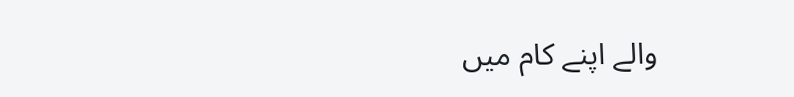والے اپنے کام میں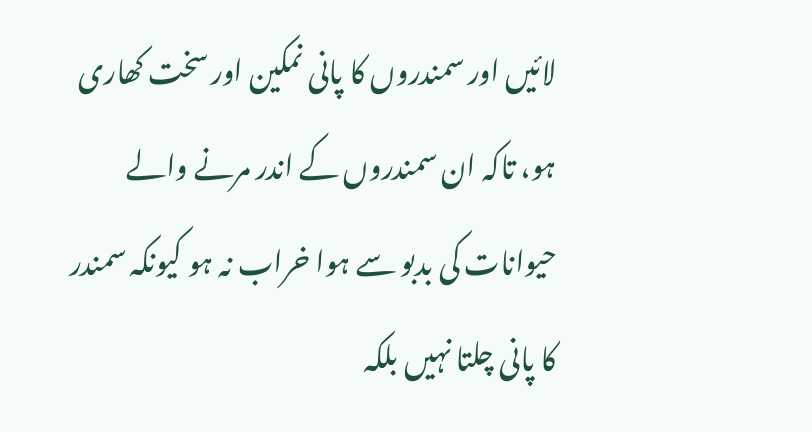لائیں اور سمندروں کا پانی نمکین اور سخت کھاری ہو، تاکہ ان سمندروں کے اندر مرنے والے حیوانات کی بدبو سے ہوا خراب نہ ہو کیونکہ سمندر کا پانی چلتا نہیں بلکہ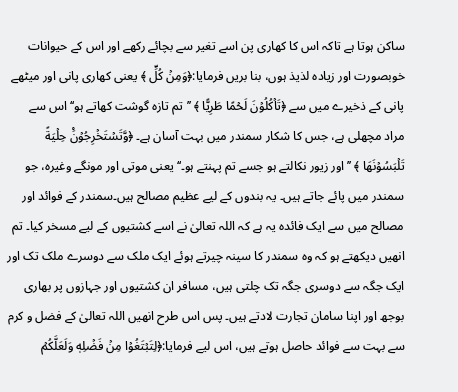ساکن ہوتا ہے تاکہ اس کا کھاری پن اسے تغیر سے بچائے رکھے اور اس کے حیوانات خوبصورت اور زیادہ لذیذ ہوں، بنا بریں فرمایا:﴿وَمِنۡ كُلٍّ ﴾ یعنی کھاری پانی اور میٹھے پانی کے ذخیرے میں سے ﴿تَاۡكُلُوۡنَ لَحۡمًا طَرِيًّا ﴾ ’’تم تازہ گوشت کھاتے ہو‘‘ اس سے مراد مچھلی ہے، جس کا شکار سمندر میں بہت آسان ہے۔ ﴿وَّتَسۡتَخۡرِجُوۡنَ۠ حِلۡيَةً تَلۡبَسُوۡنَهَا ﴾ ’’اور زیور نکالتے ہو جسے تم پہنتے ہو۔‘‘ یعنی موتی اور مونگے وغیرہ، جو سمندر میں پائے جاتے ہیں۔ یہ بندوں کے لیے عظیم مصالح ہیں۔سمندر کے فوائد اور مصالح میں سے ایک فائدہ یہ ہے کہ اللہ تعالیٰ نے اسے کشتیوں کے لیے مسخر کیا۔ تم انھیں دیکھتے ہو کہ وہ سمندر کا سینہ چیرتے ہوئے ایک ملک سے دوسرے ملک تک اور ایک جگہ سے دوسری جگہ تک چلتی ہیں، مسافر ان کشتیوں اور جہازوں پر بھاری بوجھ اور اپنا سامان تجارت لادتے ہیں۔ پس اس طرح انھیں اللہ تعالیٰ کے فضل و کرم سے بہت سے فوائد حاصل ہوتے ہیں، اس لیے فرمایا:﴿لِتَبۡتَغُوۡا مِنۡ فَضۡلِهٖ وَلَعَلَّكُمۡ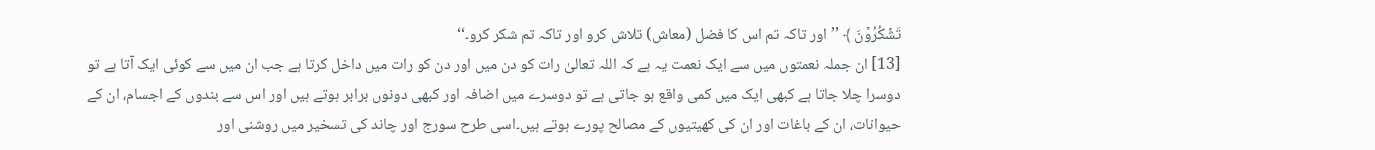تَشۡكُرُوۡنَ ﴾ ’’اور تاکہ تم اس کا فضل (معاش) تلاش کرو اور تاکہ تم شکر کرو۔‘‘
[13] ان جملہ نعمتوں میں سے ایک نعمت یہ ہے کہ اللہ تعالیٰ رات کو دن میں اور دن کو رات میں داخل کرتا ہے جب ان میں سے کوئی ایک آتا ہے تو دوسرا چلا جاتا ہے کبھی ایک میں کمی واقع ہو جاتی ہے تو دوسرے میں اضافہ اور کبھی دونوں برابر ہوتے ہیں اور اس سے بندوں کے اجسام، ان کے حیوانات، ان کے باغات اور ان کی کھیتیوں کے مصالح پورے ہوتے ہیں۔اسی طرح سورج اور چاند کی تسخیر میں روشنی اور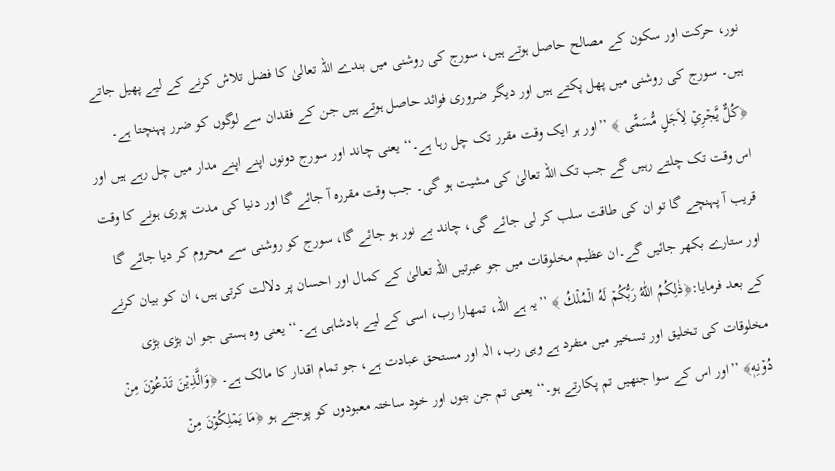نور، حرکت اور سکون کے مصالح حاصل ہوتے ہیں، سورج کی روشنی میں بندے اللہ تعالیٰ کا فضل تلاش کرنے کے لیے پھیل جاتے ہیں۔ سورج کی روشنی میں پھل پکتے ہیں اور دیگر ضروری فوائد حاصل ہوتے ہیں جن کے فقدان سے لوگوں کو ضرر پہنچتا ہے۔ ﴿كُلٌّ يَّجۡرِيۡ لِاَجَلٍ مُّسَمًّى ﴾ ’’اور ہر ایک وقت مقرر تک چل رہا ہے۔‘‘ یعنی چاند اور سورج دونوں اپنے اپنے مدار میں چل رہے ہیں اور اس وقت تک چلتے رہیں گے جب تک اللہ تعالیٰ کی مشیت ہو گی۔ جب وقت مقررہ آ جائے گا اور دنیا کی مدت پوری ہونے کا وقت قریب آ پہنچے گا تو ان کی طاقت سلب کر لی جائے گی، چاند بے نور ہو جائے گا، سورج کو روشنی سے محروم کر دیا جائے گا اور ستارے بکھر جائیں گے۔ان عظیم مخلوقات میں جو عبرتیں اللہ تعالیٰ کے کمال اور احسان پر دلالت کرتی ہیں، ان کو بیان کرنے کے بعد فرمایا:﴿ذٰلِكُمُ اللّٰهُ رَبُّكُمۡ لَهُ الۡمُلۡكُ ﴾ ’’یہ ہے اللہ، تمھارا رب، اسی کے لیے بادشاہی ہے۔‘‘ یعنی وہ ہستی جو ان بڑی بڑی مخلوقات کی تخلیق اور تسخیر میں متفرد ہے وہی رب، الٰہ اور مستحق عبادت ہے، جو تمام اقدار کا مالک ہے۔ ﴿وَالَّذِيۡنَ تَدۡعُوۡنَ مِنۡ دُوۡنِهٖ﴾ ’’اور اس کے سوا جنھیں تم پکارتے ہو۔‘‘ یعنی تم جن بتوں اور خود ساختہ معبودوں کو پوجتے ہو ﴿مَا يَمۡلِكُوۡنَ مِنۡ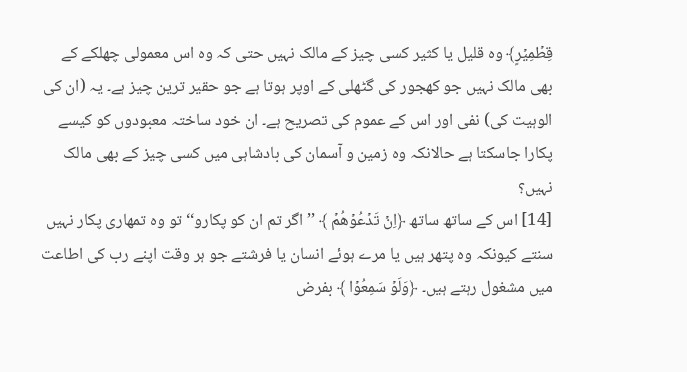قِطۡمِيۡرٍ﴾ وہ قلیل یا کثیر کسی چیز کے مالک نہیں حتی کہ وہ اس معمولی چھلکے کے بھی مالک نہیں جو کھجور کی گٹھلی کے اوپر ہوتا ہے جو حقیر ترین چیز ہے۔ یہ (ان کی الوہیت کی) نفی اور اس کے عموم کی تصریح ہے۔ ان خود ساختہ معبودوں کو کیسے پکارا جاسکتا ہے حالانکہ وہ زمین و آسمان کی بادشاہی میں کسی چیز کے بھی مالک نہیں؟
[14] اس کے ساتھ ساتھ ﴿اِنۡ تَدۡعُوۡهُمۡ ﴾ ’’اگر تم ان کو پکارو‘‘ تو وہ تمھاری پکار نہیں سنتے کیونکہ وہ پتھر ہیں یا مرے ہوئے انسان یا فرشتے جو ہر وقت اپنے رب کی اطاعت میں مشغول رہتے ہیں۔ ﴿وَلَوۡ سَمِعُوۡا ﴾ بفرض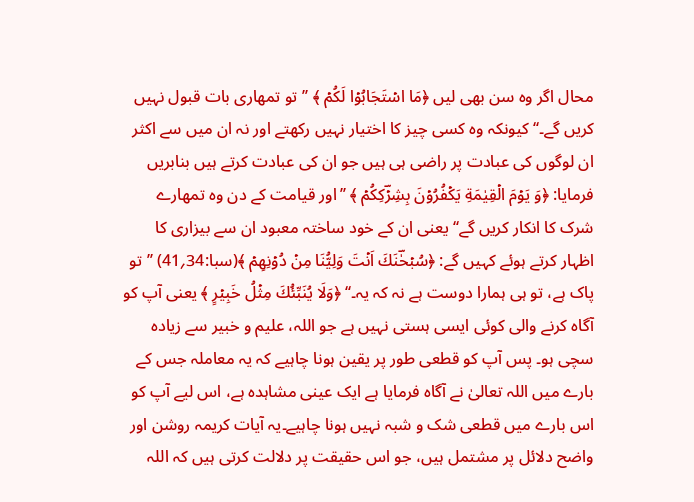محال اگر وہ سن بھی لیں ﴿مَا اسۡتَجَابُوۡا لَكُمۡ ﴾ ’’تو تمھاری بات قبول نہیں کریں گے۔‘‘ کیونکہ وہ کسی چیز کا اختیار نہیں رکھتے اور نہ ان میں سے اکثر ان لوگوں کی عبادت پر راضی ہی ہیں جو ان کی عبادت کرتے ہیں بنابریں فرمایا: ﴿وَ يَوۡمَ الۡقِيٰمَةِ يَكۡفُرُوۡنَ بِشِرۡؔكِكُمۡ ﴾ ’’اور قیامت کے دن وہ تمھارے شرک کا انکار کریں گے‘‘ یعنی ان کے خود ساختہ معبود ان سے بیزاری کا اظہار کرتے ہوئے کہیں گے: ﴿سُبۡحٰؔنَكَ اَنۡتَ وَلِيُّنَا مِنۡ دُوۡنِهِمۡ ﴾(سبا:34؍41) ’’تو پاک ہے، تو ہی ہمارا دوست ہے نہ کہ یہ۔‘‘ ﴿وَلَا يُنَبِّئُكَ مِثۡلُ خَبِيۡرٍ ﴾ یعنی آپ کو آگاہ کرنے والی کوئی ایسی ہستی نہیں ہے جو اللہ، علیم و خبیر سے زیادہ سچی ہو۔ پس آپ کو قطعی طور پر یقین ہونا چاہیے کہ یہ معاملہ جس کے بارے میں اللہ تعالیٰ نے آگاہ فرمایا ہے ایک عینی مشاہدہ ہے، اس لیے آپ کو اس بارے میں قطعی شک و شبہ نہیں ہونا چاہیے۔یہ آیات کریمہ روشن اور واضح دلائل پر مشتمل ہیں، جو اس حقیقت پر دلالت کرتی ہیں کہ اللہ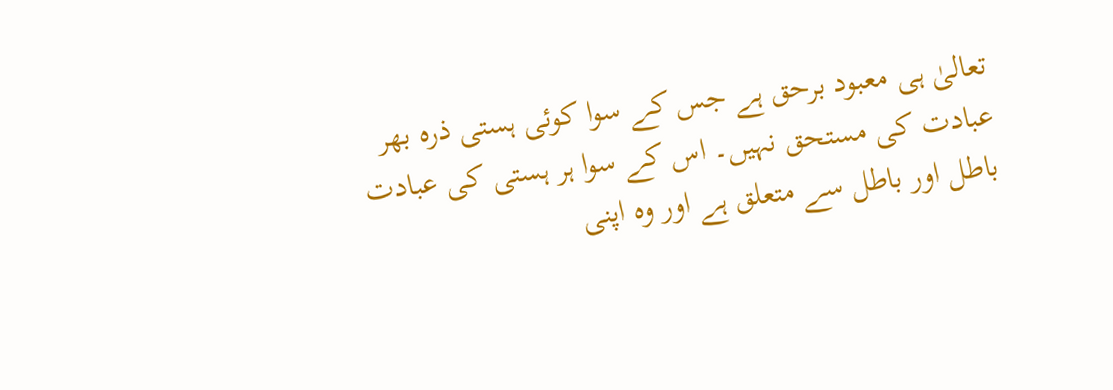تعالیٰ ہی معبود برحق ہے جس کے سوا کوئی ہستی ذرہ بھر عبادت کی مستحق نہیں۔ اس کے سوا ہر ہستی کی عبادت باطل اور باطل سے متعلق ہے اور وہ اپنی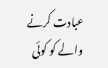عبادت کرنے والے کو کوئی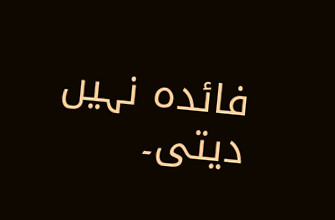فائدہ نہیں دیتی۔